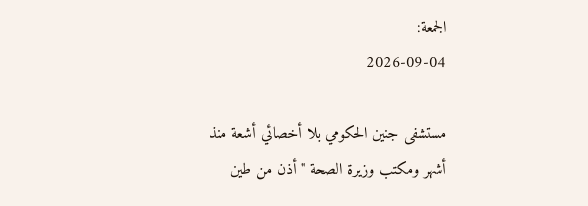الجمعة:
2026-09-04

مستشفى جنين الحكومي بلا أخصائي أشعة منذ أشهر ومكتب وزيرة الصحة "أذن من طين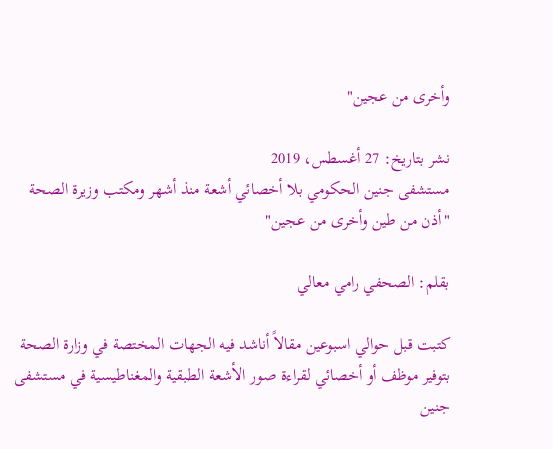وأخرى من عجين"

نشر بتاريخ: 27 أغسطس، 2019
مستشفى جنين الحكومي بلا أخصائي أشعة منذ أشهر ومكتب وزيرة الصحة "أذن من طين وأخرى من عجين"

بقلم: الصحفي رامي معالي

كتبت قبل حوالي اسبوعين مقالاً أناشد فيه الجهات المختصة في وزارة الصحة بتوفير موظف أو أخصائي لقراءة صور الأشعة الطبقية والمغناطيسية في مستشفى جنين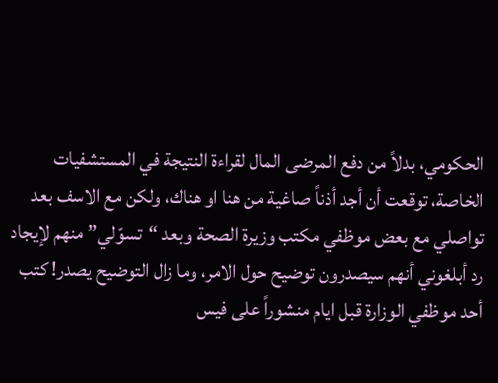الحكومي، بدلاً من دفع المرضى المال لقراءة النتيجة في المستشفيات الخاصة، توقعت أن أجد أذناً صاغية من هنا او هناك، ولكن مع الاسف بعد تواصلي مع بعض موظفي مكتب وزيرة الصحة وبعد “تسوّلي” منهم لإيجاد رد أبلغوني أنهم سيصدرون توضيح حول الامر، وما زال التوضيح يصدر! كتب أحد موظفي الوزارة قبل ايام منشوراً على فيس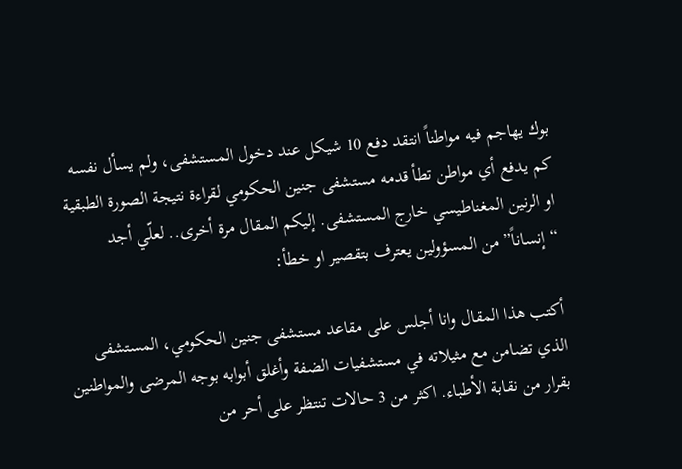بوك يهاجم فيه مواطناً انتقد دفع 10 شيكل عند دخول المستشفى، ولم يسأل نفسه كم يدفع أي مواطن تطأ قدمه مستشفى جنين الحكومي لقراءة نتيجة الصورة الطبقية او الرنين المغناطيسي خارج المستشفى. إليكم المقال مرة أخرى.. لعلّي أجد “إنساناً” من المسؤولين يعترف بتقصير او خطأ:

أكتب هذا المقال وانا أجلس على مقاعد مستشفى جنين الحكومي، المستشفى الذي تضامن مع مثيلاته في مستشفيات الضفة وأغلق أبوابه بوجه المرضى والمواطنين بقرار من نقابة الأطباء. اكثر من 3 حالات تنتظر على أحر من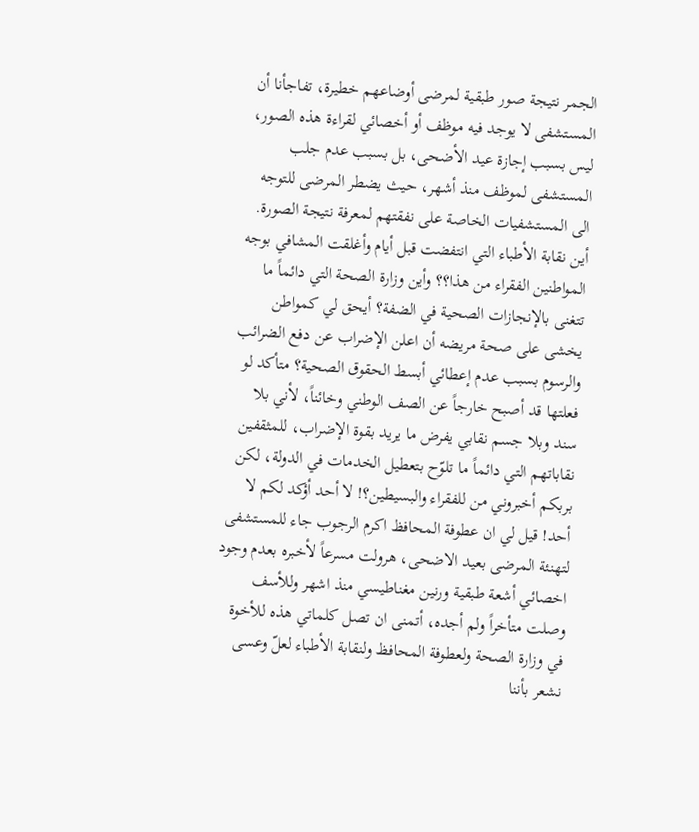الجمر نتيجة صور طبقية لمرضى أوضاعهم خطيرة، تفاجأنا أن المستشفى لا يوجد فيه موظف أو أخصائي لقراءة هذه الصور، ليس بسبب إجازة عيد الأضحى، بل بسبب عدم جلب المستشفى لموظف منذ أشهر، حيث يضطر المرضى للتوجه الى المستشفيات الخاصة على نفقتهم لمعرفة نتيجة الصورة. أين نقابة الأطباء التي انتفضت قبل أيام وأغلقت المشافي بوجه المواطنين الفقراء من هذا؟؟ وأين وزارة الصحة التي دائماً ما تتغنى بالإنجازات الصحية في الضفة؟ أيحق لي كمواطن يخشى على صحة مريضه أن اعلن الإضراب عن دفع الضرائب والرسوم بسبب عدم إعطائي أبسط الحقوق الصحية؟ متأكد لو فعلتها قد أصبح خارجاً عن الصف الوطني وخائناً، لأني بلا سند وبلا جسم نقابي يفرض ما يريد بقوة الإضراب، للمثقفين نقاباتهم التي دائماً ما تلوّح بتعطيل الخدمات في الدولة، لكن بربكم أخبروني من للفقراء والبسيطين؟! لا أحد أؤكد لكم لا أحد! قيل لي ان عطوفة المحافظ اكرم الرجوب جاء للمستشفى لتهنئة المرضى بعيد الاضحى، هرولت مسرعاً لأخبره بعدم وجود اخصائي أشعة طبقية ورنين مغناطيسي منذ اشهر وللأسف وصلت متأخراً ولم أجده، أتمنى ان تصل كلماتي هذه للأخوة في وزارة الصحة ولعطوفة المحافظ ولنقابة الأطباء لعلّ وعسى نشعر بأننا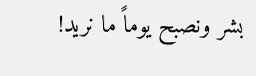بشر ونصبح يوماً ما نريد!